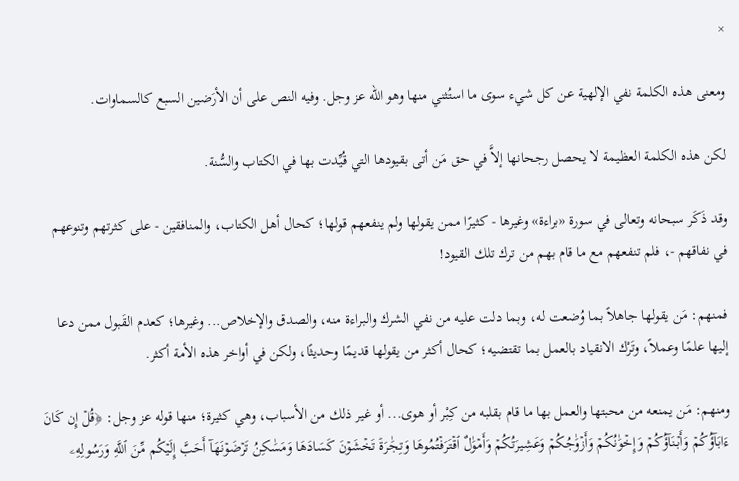×

ومعنى هذه الكلمة نفي الإلهية عن كل شيء سوى ما استُثني منها وهو الله عز وجل. وفيه النص على أن الأرَضين السبع كالسماوات.

لكن هذه الكلمة العظيمة لا يحصل رجحانها إلاَّ في حق مَن أتى بقيودها التي قُيِّدت بها في الكتاب والسُّنة.

وقد ذَكَر سبحانه وتعالى في سورة «براءة» وغيرها - كثيرًا ممن يقولها ولم ينفعهم قولها؛ كحال أهل الكتاب، والمنافقين - على كثرتهم وتنوعهم في نفاقهم -، فلم تنفعهم مع ما قام بهم من ترك تلك القيود!

فمنهم: مَن يقولها جاهلاً بما وُضعت له، وبما دلت عليه من نفي الشرك والبراءة منه، والصدق والإخلاص... وغيرها؛ كعدم القَبول ممن دعا إليها علمًا وعملاً، وتَرْك الانقياد بالعمل بما تقتضيه؛ كحال أكثر من يقولها قديمًا وحديثًا، ولكن في أواخر هذه الأمة أكثر.

ومنهم: مَن يمنعه من محبتها والعمل بها ما قام بقلبه من كِبْر أو هوى... أو غير ذلك من الأسباب، وهي كثيرة؛ منها قوله عز وجل: ﴿قُلۡ إِن كَانَ ءَابَآؤُكُمۡ وَأَبۡنَآؤُكُمۡ وَإِخۡوَٰنُكُمۡ وَأَزۡوَٰجُكُمۡ وَعَشِيرَتُكُمۡ وَأَمۡوَٰلٌ ٱقۡتَرَفۡتُمُوهَا وَتِجَٰرَةٞ تَخۡشَوۡنَ كَسَادَهَا وَمَسَٰكِنُ تَرۡضَوۡنَهَآ أَحَبَّ إِلَيۡكُم مِّنَ ٱللَّهِ وَرَسُولِهِۦ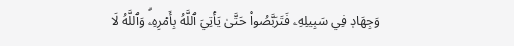وَجِهَادٖ فِي سَبِيلِهِۦ فَتَرَبَّصُواْ حَتَّىٰ يَأۡتِيَ ٱللَّهُ بِأَمۡرِهِۦۗ وَٱللَّهُ لَا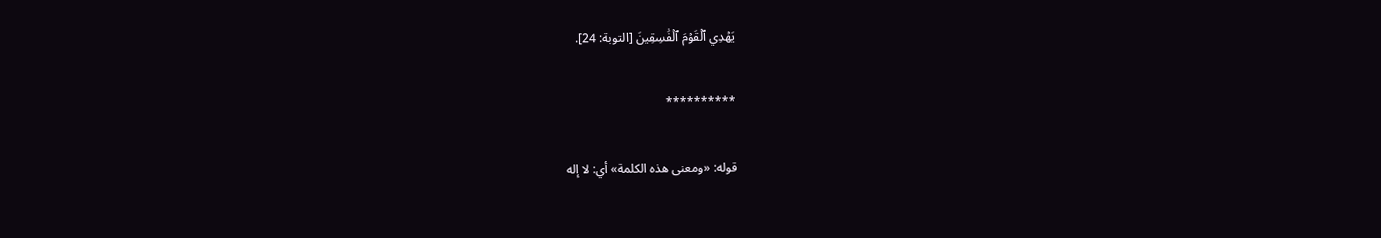يَهۡدِي ٱلۡقَوۡمَ ٱلۡفَٰسِقِينَ [التوبة: 24].

**********

قوله: «ومعنى هذه الكلمة» أي: لا إله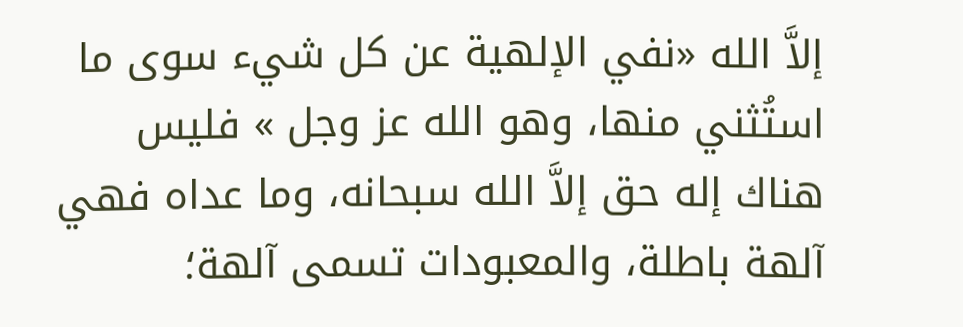إلاَّ الله «نفي الإلهية عن كل شيء سوى ما استُثني منها، وهو الله عز وجل » فليس هناك إله حق إلاَّ الله سبحانه، وما عداه فهي آلهة باطلة، والمعبودات تسمى آلهة؛